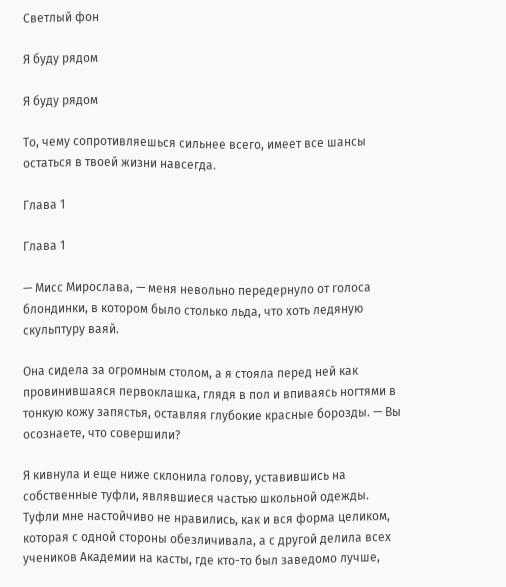Светлый фон

Я буду рядом

Я буду рядом

То, чему сопротивляешься сильнее всего, имеет все шансы остаться в твоей жизни навсегда.

Глава 1

Глава 1

— Мисс Мирослава, — меня невольно передернуло от голоса блондинки, в котором было столько льда, что хоть ледяную скульптуру ваяй.

Она сидела за огромным столом, а я стояла перед ней как провинившаяся первоклашка, глядя в пол и впиваясь ногтями в тонкую кожу запястья, оставляя глубокие красные борозды. — Вы осознаете, что совершили?

Я кивнула и еще ниже склонила голову, уставившись на собственные туфли, являвшиеся частью школьной одежды. Туфли мне настойчиво не нравились, как и вся форма целиком, которая с одной стороны обезличивала, а с другой делила всех учеников Академии на касты, где кто-то был заведомо лучше,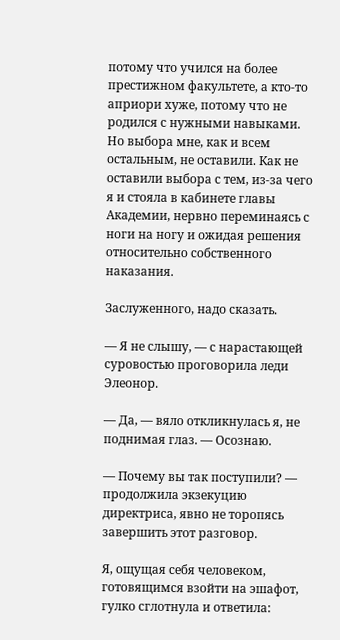потому что учился на более престижном факультете, а кто-то априори хуже, потому что не родился с нужными навыками. Но выбора мне, как и всем остальным, не оставили. Как не оставили выбора с тем, из-за чего я и стояла в кабинете главы Академии, нервно переминаясь с ноги на ногу и ожидая решения относительно собственного наказания.

Заслуженного, надо сказать.

— Я не слышу, — с нарастающей суровостью проговорила леди Элеонор.

— Да, — вяло откликнулась я, не поднимая глаз. — Осознаю.

— Почему вы так поступили? — продолжила экзекуцию директриса, явно не торопясь завершить этот разговор.

Я, ощущая себя человеком, готовящимся взойти на эшафот, гулко сглотнула и ответила: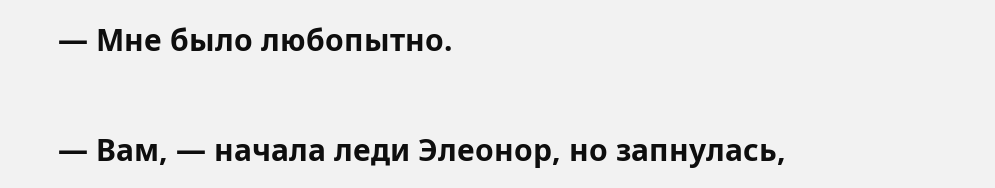— Мне было любопытно.

— Вам, — начала леди Элеонор, но запнулась,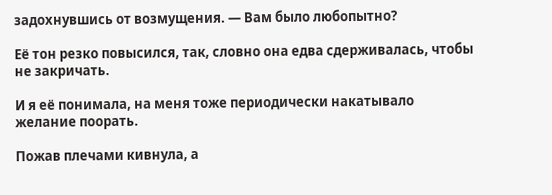задохнувшись от возмущения. — Вам было любопытно?

Её тон резко повысился, так, словно она едва сдерживалась, чтобы не закричать.

И я её понимала, на меня тоже периодически накатывало желание поорать.

Пожав плечами кивнула, а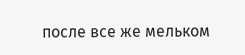после все же мельком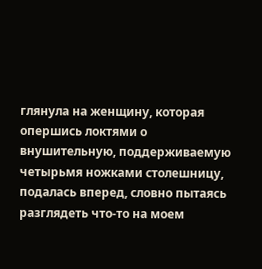глянула на женщину, которая опершись локтями о внушительную, поддерживаемую четырьмя ножками столешницу, подалась вперед, словно пытаясь разглядеть что-то на моем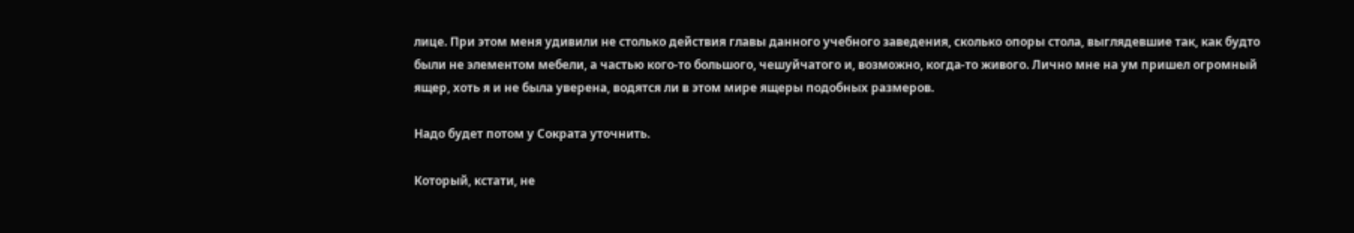лице. При этом меня удивили не столько действия главы данного учебного заведения, сколько опоры стола, выглядевшие так, как будто были не элементом мебели, а частью кого-то большого, чешуйчатого и, возможно, когда-то живого. Лично мне на ум пришел огромный ящер, хоть я и не была уверена, водятся ли в этом мире ящеры подобных размеров.

Надо будет потом у Сократа уточнить.

Который, кстати, не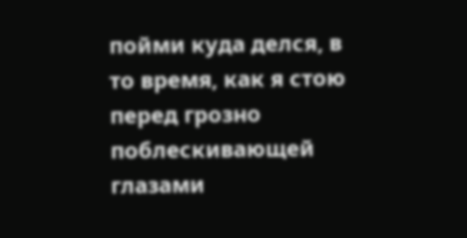пойми куда делся, в то время, как я стою перед грозно поблескивающей глазами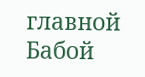главной Бабой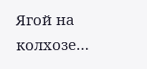Ягой на колхозе…